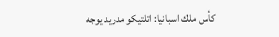كأس ملك اسبانيا: اتلتيكو مدريد يوجه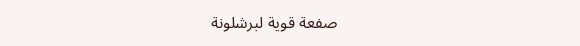صفعة قوية لبرشلونة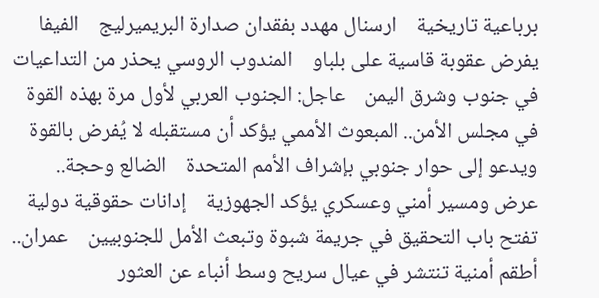برباعية تاريخية    ارسنال مهدد بفقدان صدارة البريميرليج    الفيفا يفرض عقوبة قاسية على بلباو    المندوب الروسي يحذر من التداعيات في جنوب وشرق اليمن    عاجل: الجنوب العربي لأول مرة بهذه القوة في مجلس الأمن.. المبعوث الأممي يؤكد أن مستقبله لا يُفرض بالقوة ويدعو إلى حوار جنوبي بإشراف الأمم المتحدة    الضالع وحجة.. عرض ومسير أمني وعسكري يؤكد الجهوزية    إدانات حقوقية دولية تفتح باب التحقيق في جريمة شبوة وتبعث الأمل للجنوبيين    عمران.. أطقم أمنية تنتشر في عيال سريح وسط أنباء عن العثور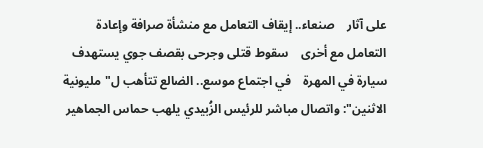على آثار    صنعاء.. إيقاف التعامل مع منشأة صرافة وإعادة التعامل مع أخرى    سقوط قتلى وجرحى بقصف جوي يستهدف سيارة في المهرة    في اجتماع موسع.. الضالع تتأهب ل"مليونية الاثنين": واتصال مباشر للرئيس الزُبيدي يلهب حماس الجماهير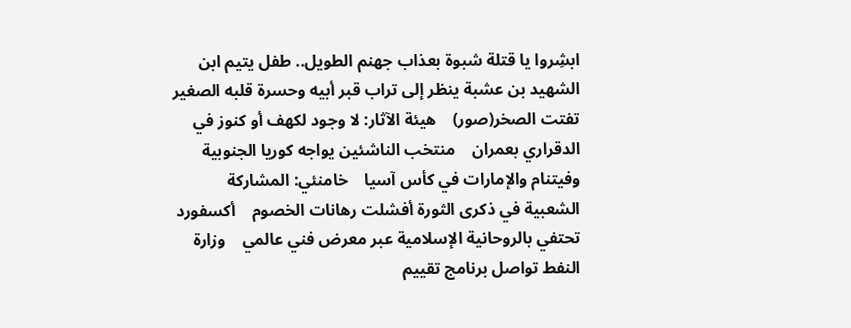ابشِروا يا قتلة شبوة بعذاب جهنم الطويل.. طفل يتيم ابن الشهيد بن عشبة ينظر إلى تراب قبر أبيه وحسرة قلبه الصغير تفتت الصخر(صور)    هيئة الآثار: لا وجود لكهف أو كنوز في الدقراري بعمران    منتخب الناشئين يواجه كوريا الجنوبية وفيتنام والإمارات في كأس آسيا    خامنئي: المشاركة الشعبية في ذكرى الثورة أفشلت رهانات الخصوم    أكسفورد تحتفي بالروحانية الإسلامية عبر معرض فني عالمي    وزارة النفط تواصل برنامج تقييم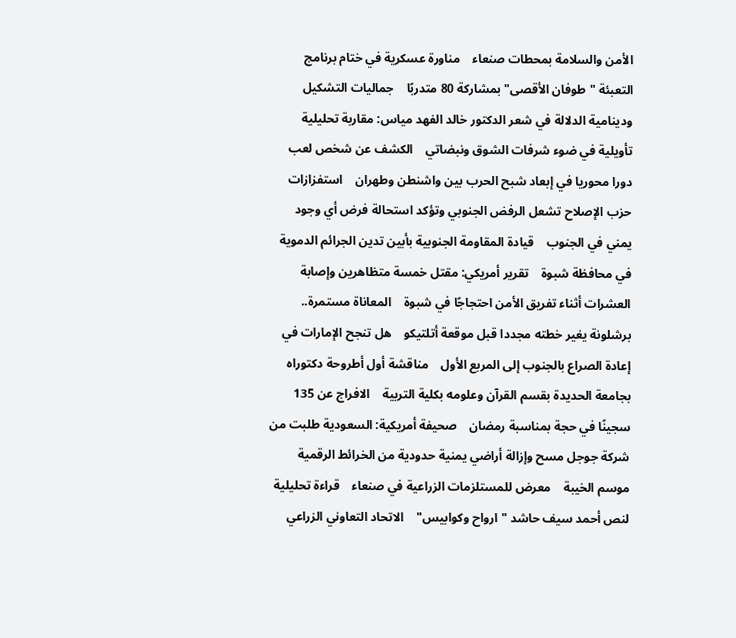الأمن والسلامة بمحطات صنعاء    مناورة عسكرية في ختام برنامج التعبئة "طوفان الأقصى" بمشاركة 80 متدربًا    جماليات التشكيل ودينامية الدلالة في شعر الدكتور خالد الفهد مياس: مقاربة تحليلية تأويلية في ضوء شرفات الشوق ونبضاتي    الكشف عن شخص لعب دورا محوريا في إبعاد شبح الحرب بين واشنطن وطهران    استفزازات حزب الإصلاح تشعل الرفض الجنوبي وتؤكد استحالة فرض أي وجود يمني في الجنوب    قيادة المقاومة الجنوبية بأبين تدين الجرائم الدموية في محافظة شبوة    تقرير أمريكي: مقتل خمسة متظاهرين وإصابة العشرات أثناء تفريق الأمن احتجاجًا في شبوة    المعاناة مستمرة.. برشلونة يغير خطته مجددا قبل موقعة أتلتيكو    هل تنجح الإمارات في إعادة الصراع بالجنوب إلى المربع الأول    مناقشة أول أطروحة دكتوراه بجامعة الحديدة بقسم القرآن وعلومه بكلية التربية    الافراج عن 135 سجينًا في حجة بمناسبة رمضان    صحيفة أمريكية: السعودية طلبت من شركة جوجل مسح وإزالة أراضي يمنية حدودية من الخرائط الرقمية    موسم الخيبة    معرض للمستلزمات الزراعية في صنعاء    قراءة تحليلية لنص أحمد سيف حاشد "ارواح وكوابيس"    الاتحاد التعاوني الزراعي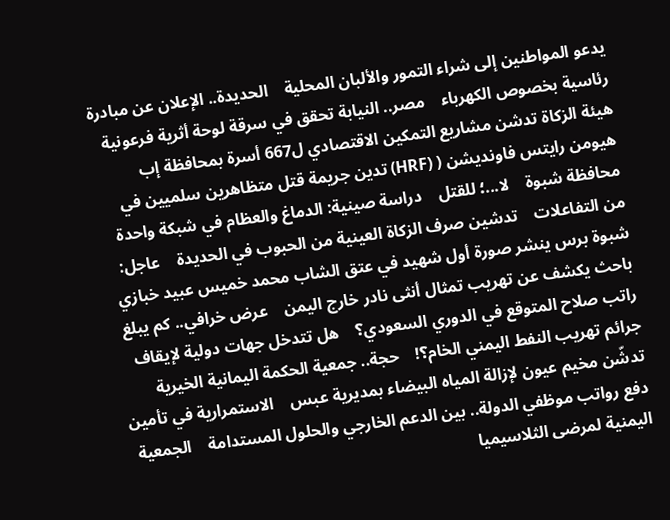يدعو المواطنين إلى شراء التمور والألبان المحلية    الحديدة.. الإعلان عن مبادرة رئاسية بخصوص الكهرباء    مصر.. النيابة تحقق في سرقة لوحة أثرية فرعونية    هيئة الزكاة تدشن مشاريع التمكين الاقتصادي ل667 أسرة بمحافظة إب    هيومن رايتس فاونديشن ( (HRF) تدين جريمة قتل متظاهرين سلميين في محافظة شبوة    لا...؛ للقتل    دراسة صينية: الدماغ والعظام في شبكة واحدة من التفاعلات    تدشين صرف الزكاة العينية من الحبوب في الحديدة    عاجل: شبوة برس ينشر صورة أول شهيد في عتق الشاب محمد خميس عبيد خبازي    باحث يكشف عن تهريب تمثال أنثى نادر خارج اليمن    عرض خرافي.. كم يبلغ راتب صلاح المتوقع في الدوري السعودي؟    هل تتدخل جهات دولية لإيقاف جرائم تهريب النفط اليمني الخام؟!    حجة.. جمعية الحكمة اليمانية الخيرية تدشّن مخيم عيون لإزالة المياه البيضاء بمديرية عبس    الاستمرارية في تأمين دفع رواتب موظفي الدولة.. بين الدعم الخارجي والحلول المستدامة    الجمعية اليمنية لمرضى الثلاسيميا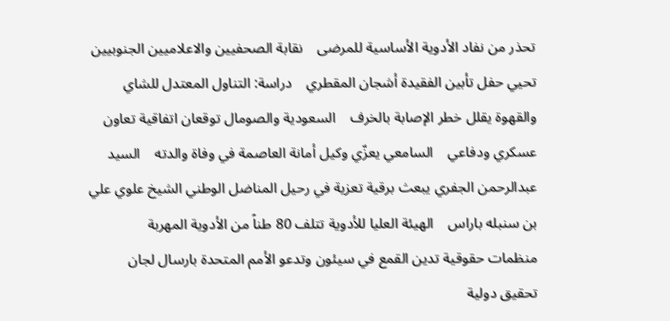تحذر من نفاد الأدوية الأساسية للمرضى    نقابة الصحفيين والاعلاميين الجنوبيين تحيي حفل تأبين الفقيدة أشجان المقطري    دراسة: التناول المعتدل للشاي والقهوة يقلل خطر الإصابة بالخرف    السعودية والصومال توقعان اتفاقية تعاون عسكري ودفاعي    السامعي يعزّي وكيل أمانة العاصمة في وفاة والدته    السيد عبدالرحمن الجفري يبعث برقية تعزية في رحيل المناضل الوطني الشيخ علوي علي بن سنبله باراس    الهيئة العليا للأدوية تتلف 80 طناً من الأدوية المهربة    منظمات حقوقية تدين القمع في سيئون وتدعو الأمم المتحدة بارسال لجان تحقيق دولية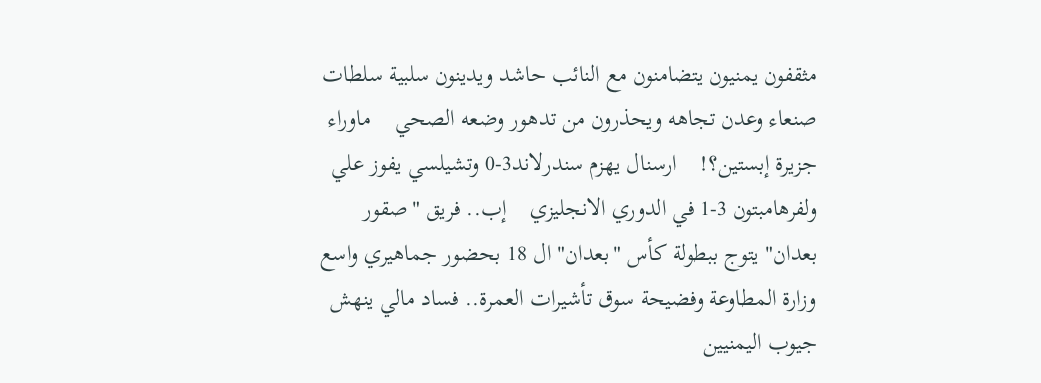مثقفون يمنيون يتضامنون مع النائب حاشد ويدينون سلبية سلطات صنعاء وعدن تجاهه ويحذرون من تدهور وضعه الصحي    ماوراء جزيرة إبستين؟!    ارسنال يهزم سندرلاند3-0 وتشيلسي يفوز علي ولفرهامبتون 3-1 في الدوري الانجليزي    إب.. فريق "صقور بعدان" يتوج ببطولة كأس "بعدان" ال 18 بحضور جماهيري واسع    وزارة المطاوعة وفضيحة سوق تأشيرات العمرة.. فساد مالي ينهش جيوب اليمنيين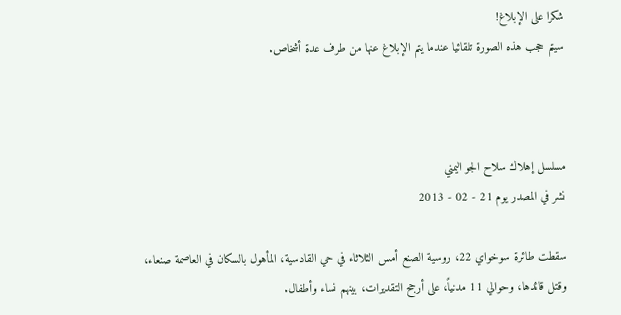شكرا على الإبلاغ!
سيتم حجب هذه الصورة تلقائيا عندما يتم الإبلاغ عنها من طرف عدة أشخاص.



مسلسل إهلاك سلاح الجو اليمني
نشر في المصدر يوم 21 - 02 - 2013

سقطت طائرة سوخواي 22، روسية الصنع أمس الثلاثاء في حي القادسية، المأهول بالسكان في العاصمة صنعاء، وقتل قائدها، وحوالي 11 مدنياً، على أرجح التقديرات، بينهم نساء وأطفال.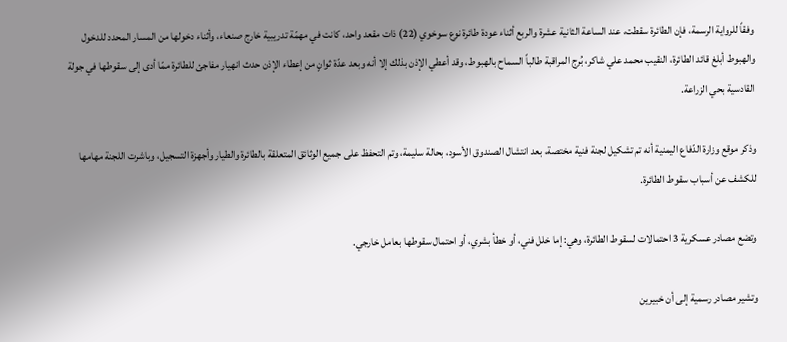وفقاً للرواية الرسمة، فإن الطائرة سقطت، عند الساعة الثانية عشرة والربع أثناء عودة طائرة نوع سوخوي (22) ذات مقعد واحد، كانت في مهمّة تدريبية خارج صنعاء، وأثناء دخولها من المسار المحدد للدخول والهبوط أبلغ قائد الطائرة، النقيب محمد علي شاكر، بُرج المراقبة طالباً السماح بالهبوط، وقد أعطي الإذن بذلك إلا أنه وبعد عدّة ثوانٍ من إعطاء الإذن حدث انهيار مفاجئ للطائرة ممّا أدى إلى سقوطها في جولة القادسية بحي الزراعة.

وذكر موقع وزارة الدّفاع اليمنية أنه تم تشكيل لجنة فنية مختصة، بعد انتشال الصندوق الأسود، بحالة سليمة، وتم التحفظ على جميع الوثائق المتعلقة بالطائرة والطيار وأجهزة التسجيل، وباشرت اللجنة مهامها للكشف عن أسباب سقوط الطائرة.

وتضع مصادر عسكرية 3 احتمالات لسقوط الطائرة، وهي: إما خلل فني، أو خطأ بشري، أو احتمال سقوطها بعامل خارجي.

وتشير مصادر رسمية إلى أن خبيرين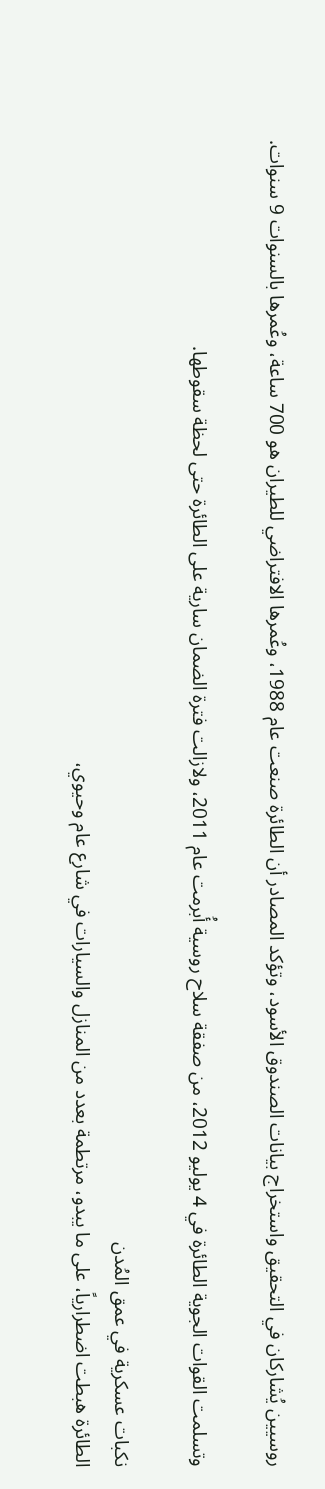روسيين يُشاركان في التحقيق واستخراج بيانات الصندوق الأسود، وتؤكد المصادر أن الطائرة صنعت عام 1988، وعُمرها الافتراضي للطيران هو 700 ساعة، وعُمرها بالسنوات 9 سنوات.

وتسلمت القوات الجوية الطائرة في 4 يوليو 2012، من صفقة سلاح روسية أُبرمت عام 2011، ولازالت فترة الضمان سارية على الطائرة حتى لحظة سقوطها.

نكبات عسكرية في عمق المُدن
الطائرة هبطت اضطرارياً، على ما يبدو، مرتطمة بعدد من المنازل والسيارات في شارع عام وحيوي،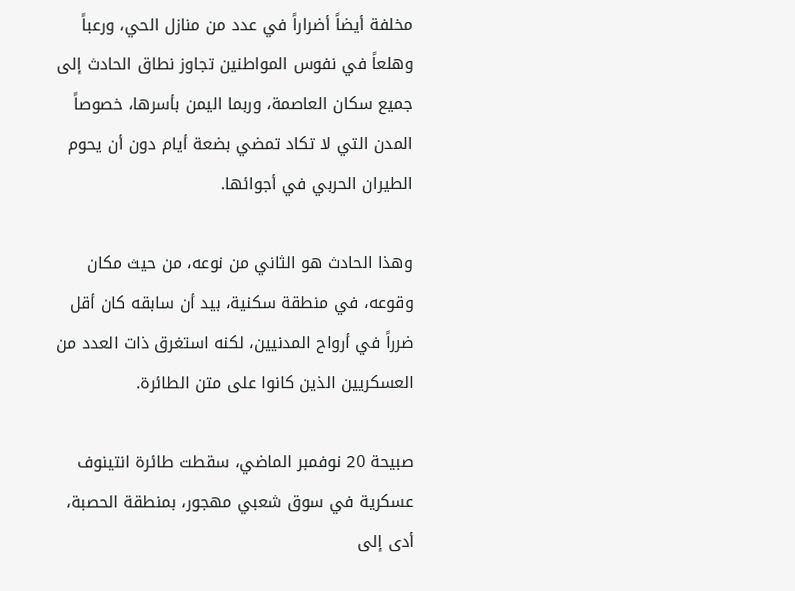مخلفة أيضاً أضراراً في عدد من منازل الحي، ورعباً وهلعاً في نفوس المواطنين تجاوز نطاق الحادث إلى جميع سكان العاصمة، وربما اليمن بأسرها، خصوصاً المدن التي لا تكاد تمضي بضعة أيام دون أن يحوم الطيران الحربي في أجوائها.

وهذا الحادث هو الثاني من نوعه، من حيث مكان وقوعه، في منطقة سكنية، بيد أن سابقه كان أقل ضرراً في أرواح المدنيين، لكنه استغرق ذات العدد من العسكريين الذين كانوا على متن الطائرة.

صبيحة 20 نوفمبر الماضي، سقطت طائرة انتينوف عسكرية في سوق شعبي مهجور، بمنطقة الحصبة، أدى إلى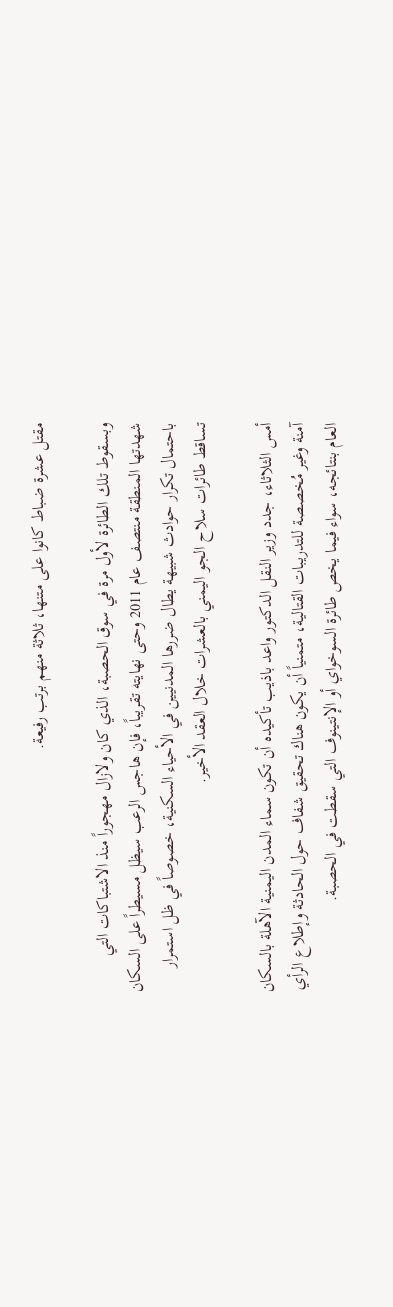مقتل عشرة ضباط كانوا على متنها، ثلاثة منهم برتب رفيعة.

وبسقوط تلك الطائرة لأول مرة في سوق الحصبة، الذي كان ولازال مهجوراً منذ الاشتباكات التي شهدتها المنطقة منتصف عام 2011 وحتى نهايته تقريباً، فإن هاجس الرعب سيظل مسيطراً على السكان باحتمال تكرار حوادث شبيهة يطال ضررها المدنيين في الأحياء السكنية، خصوصاً في ظل استمرار تساقط طائرات سلاح الجو اليمني بالعشرات خلال العقد الأخير.

أمس الثلاثاء، جدد وزير النقل الدكتور واعد باذيب تأكيده أن تكون سماء المدن اليمنية الآهلة بالسكان آمنة وغير مُخصصة للتدريبات القتالية، متمنياً أن يكون هناك تحقيق شفاف حول الحادثة وإطلاع الرأي العام بنتائجه، سواء فيما يخص طائرة السوخواي أو الإنتينوف التي سقطت في الحصبة.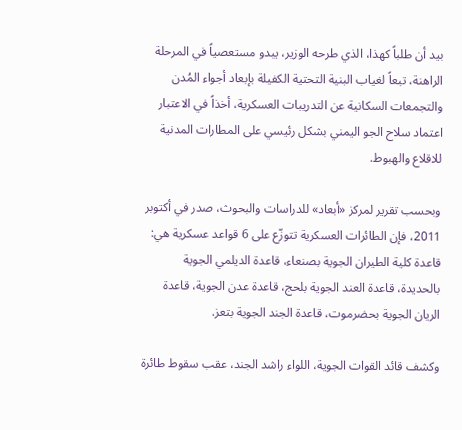بيد أن طلباً كهذا، الذي طرحه الوزير، يبدو مستعصياً في المرحلة الراهنة، تبعاً لغياب البنية التحتية الكفيلة بإبعاد أجواء المُدن والتجمعات السكانية عن التدريبات العسكرية، أخذاً في الاعتبار اعتماد سلاح الجو اليمني بشكل رئيسي على المطارات المدنية للاقلاع والهبوط.

وبحسب تقرير لمركز «أبعاد» للدراسات والبحوث، صدر في أكتوبر 2011، فإن الطائرات العسكرية تتوزّع على 6 قواعد عسكرية هي: قاعدة كلية الطيران الجوية بصنعاء، قاعدة الديلمي الجوية بالحديدة، قاعدة العند الجوية بلحج، قاعدة عدن الجوية، قاعدة الريان الجوية بحضرموت، قاعدة الجند الجوية بتعز.

وكشف قائد القوات الجوية، اللواء راشد الجند، عقب سقوط طائرة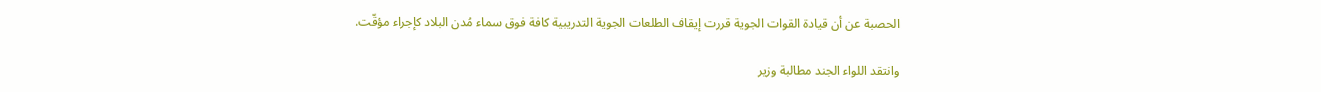الحصبة عن أن قيادة القوات الجوية قررت إيقاف الطلعات الجوية التدريبية كافة فوق سماء مُدن البلاد كإجراء مؤقّت.

وانتقد اللواء الجند مطالبة وزير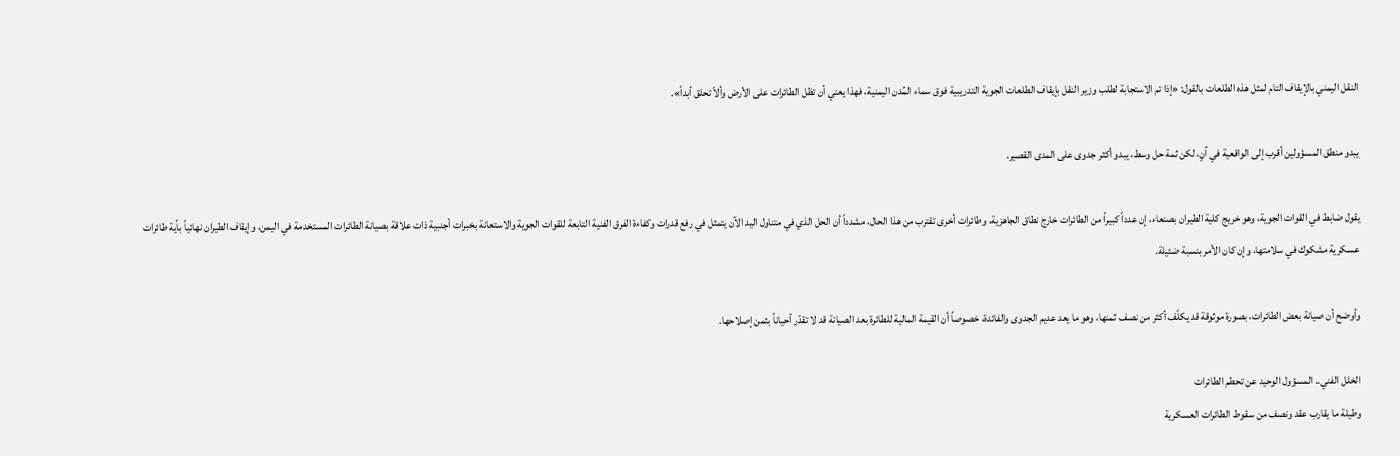النقل اليمني بالإيقاف التام لمثل هذه الطلعات بالقول: «إذا تم الاستجابة لطلب وزير النقل بإيقاف الطلعات الجوية التدريبية فوق سماء المُدن اليمنية، فهذا يعني أن تظل الطائرات على الأرض وألاّ تحلق أبداً».

يبدو منطق المسؤولين أقرب إلى الواقعية في آنٍ، لكن ثمة حل وسط، يبدو أكثر جدوى على المدى القصير.

يقول ضابط في القوات الجوية، وهو خريج كلية الطيران بصنعاء، إن عدداً كبيراً من الطائرات خارج نطاق الجاهزية، وطائرات أخرى تقترب من هذا الحال، مشدداً أن الحل الذي في متناول اليد الآن يتمثل في رفع قدرات وكفاءة الفرق الفنية التابعة للقوات الجوية والاستعانة بخبرات أجنبية ذات علاقة بصيانة الطائرات المستخدمة في اليمن، وإيقاف الطيران نهائياً بأية طائرات عسكرية مشكوك في سلامتها، وإن كان الأمر بنسبة ضئيلة.

وأوضح أن صيانة بعض الطائرات، بصورة موثوقة قد يكلّف أكثر من نصف ثمنها، وهو ما يعد عديم الجدوى والفائدة، خصوصاً أن القيمة المالية للطائرة بعد الصيانة قد لا تقدّر أحياناً بثمن إصلاحها.

الخلل الفني.. المسؤول الوحيد عن تحطم الطائرات
وطيلة ما يقارب عقد ونصف من سقوط الطائرات العسكرية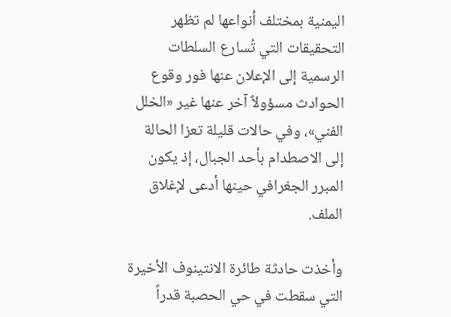اليمنية بمختلف أنواعها لم تظهر التحقيقات التي تُسارع السلطات الرسمية إلى الإعلان عنها فور وقوع الحوادث مسؤولاً آخر عنها غير «الخلل الفني»، وفي حالات قليلة تعزا الحالة إلى الاصطدام بأحد الجبال، إذ يكون المبرر الجغرافي حينها أدعى لإغلاق الملف.

وأخذت حادثة طائرة الانتينوف الأخيرة التي سقطت في حي الحصبة قدراً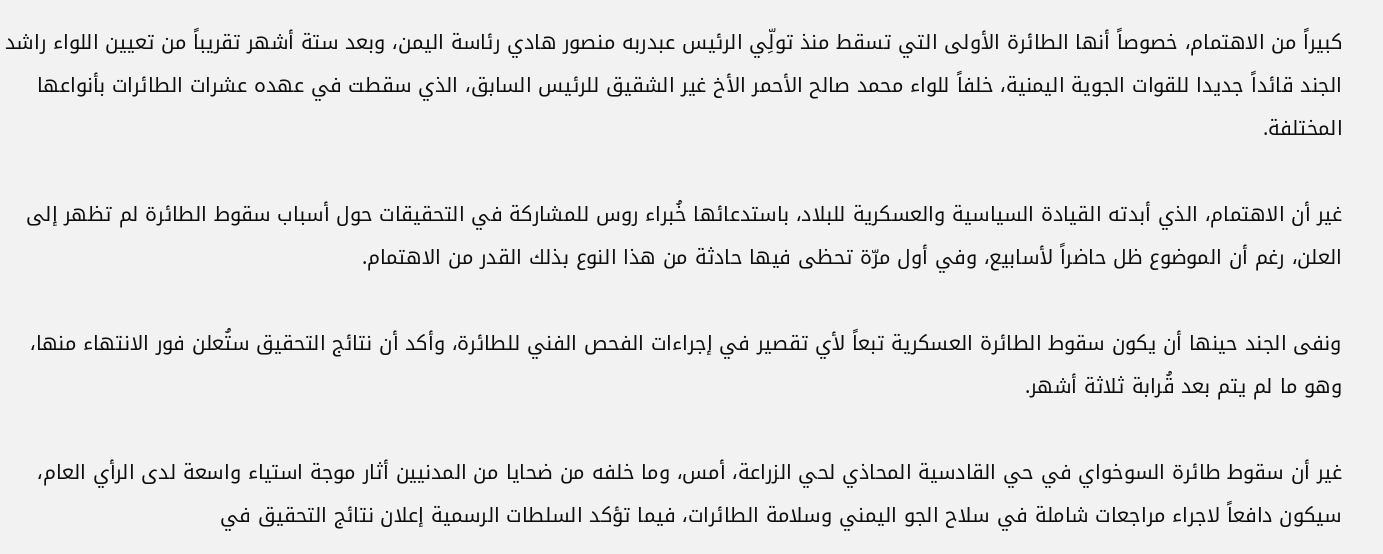كبيراً من الاهتمام، خصوصاً أنها الطائرة الأولى التي تسقط منذ تولِّي الرئيس عبدربه منصور هادي رئاسة اليمن، وبعد ستة أشهر تقريباً من تعيين اللواء راشد الجند قائداً جديدا للقوات الجوية اليمنية، خلفاً للواء محمد صالح الأحمر الأخ غير الشقيق للرئيس السابق، الذي سقطت في عهده عشرات الطائرات بأنواعها المختلفة.

غير أن الاهتمام، الذي أبدته القيادة السياسية والعسكرية للبلاد، باستدعائها خُبراء روس للمشاركة في التحقيقات حول أسباب سقوط الطائرة لم تظهر إلى العلن، رغم أن الموضوع ظل حاضراً لأسابيع، وفي أول مرّة تحظى فيها حادثة من هذا النوع بذلك القدر من الاهتمام.

ونفى الجند حينها أن يكون سقوط الطائرة العسكرية تبعاً لأي تقصير في إجراءات الفحص الفني للطائرة، وأكد أن نتائج التحقيق ستُعلن فور الانتهاء منها، وهو ما لم يتم بعد قُرابة ثلاثة أشهر.

غير أن سقوط طائرة السوخواي في حي القادسية المحاذي لحي الزراعة، أمس، وما خلفه من ضحايا من المدنيين أثار موجة استياء واسعة لدى الرأي العام، سيكون دافعاً لاجراء مراجعات شاملة في سلاح الجو اليمني وسلامة الطائرات، فيما تؤكد السلطات الرسمية إعلان نتائج التحقيق في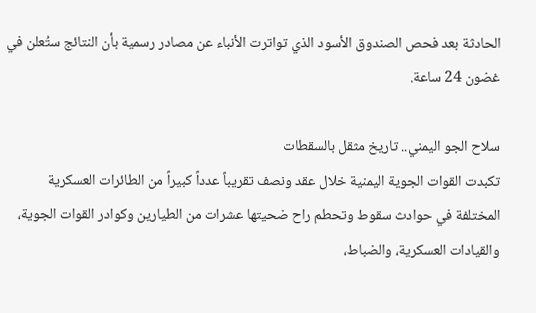الحادثة بعد فحص الصندوق الأسود الذي تواترت الأنباء عن مصادر رسمية بأن النتائج ستُعلن في غضون 24 ساعة.

سلاح الجو اليمني.. تاريخ مثقل بالسقطات
تكبدت القوات الجوية اليمنية خلال عقد ونصف تقريباً عدداً كبيراً من الطائرات العسكرية المختلفة في حوادث سقوط وتحطم راح ضحيتها عشرات من الطيارين وكوادر القوات الجوية، والقيادات العسكرية، والضباط،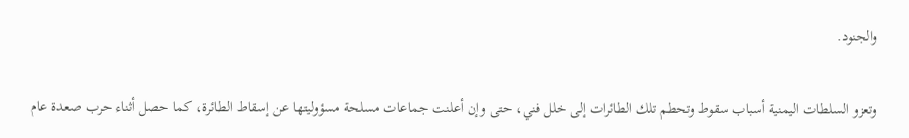والجنود.

وتعزو السلطات اليمنية أسباب سقوط وتحطم تلك الطائرات إلى خلل فني، حتى وإن أعلنت جماعات مسلحة مسؤوليتها عن إسقاط الطائرة، كما حصل أثناء حرب صعدة عام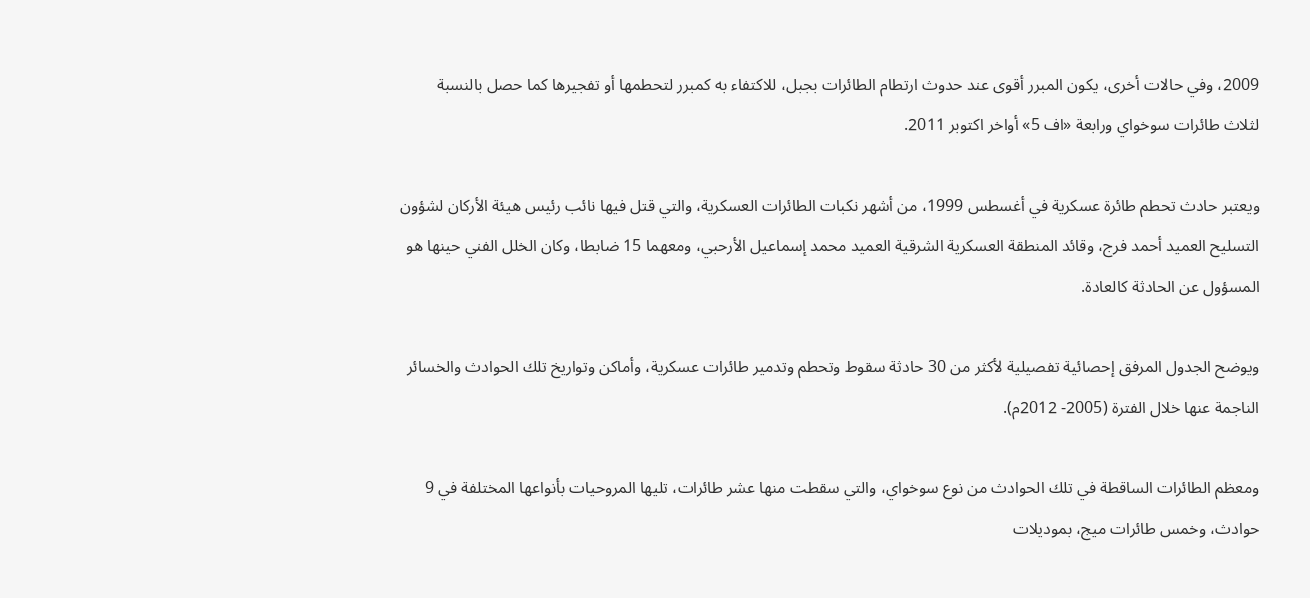2009، وفي حالات أخرى، يكون المبرر أقوى عند حدوث ارتطام الطائرات بجبل، للاكتفاء به كمبرر لتحطمها أو تفجيرها كما حصل بالنسبة لثلاث طائرات سوخواي ورابعة «اف 5» أواخر اكتوبر 2011.

ويعتبر حادث تحطم طائرة عسكرية في أغسطس 1999، من أشهر نكبات الطائرات العسكرية، والتي قتل فيها نائب رئيس هيئة الأركان لشؤون التسليح العميد أحمد فرج، وقائد المنطقة العسكرية الشرقية العميد محمد إسماعيل الأرحبي، ومعهما 15 ضابطا، وكان الخلل الفني حينها هو المسؤول عن الحادثة كالعادة.

ويوضح الجدول المرفق إحصائية تفصيلية لأكثر من 30 حادثة سقوط وتحطم وتدمير طائرات عسكرية، وأماكن وتواريخ تلك الحوادث والخسائر الناجمة عنها خلال الفترة (2005- 2012م).

ومعظم الطائرات الساقطة في تلك الحوادث من نوع سوخواي، والتي سقطت منها عشر طائرات، تليها المروحيات بأنواعها المختلفة في 9 حوادث، وخمس طائرات ميج، بموديلات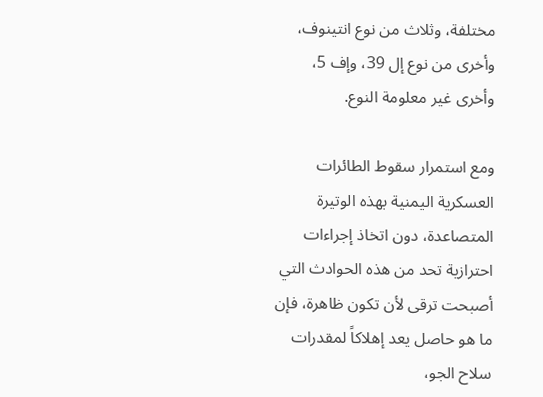مختلفة، وثلاث من نوع انتينوف، وأخرى من نوع إل 39، وإف 5، وأخرى غير معلومة النوع.

ومع استمرار سقوط الطائرات العسكرية اليمنية بهذه الوتيرة المتصاعدة، دون اتخاذ إجراءات احترازية تحد من هذه الحوادث التي أصبحت ترقى لأن تكون ظاهرة، فإن ما هو حاصل يعد إهلاكاً لمقدرات سلاح الجو،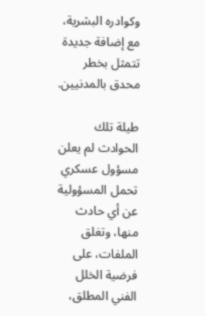وكوادره البشرية، مع إضافة جديدة تتمثل بخطر محدق بالمدنيين.

طيلة تلك الحوادث لم يعلن مسؤول عسكري تحمل المسؤولية عن أي حادث منها، وتغلق الملفات، على فرضية الخلل الفني المطلق،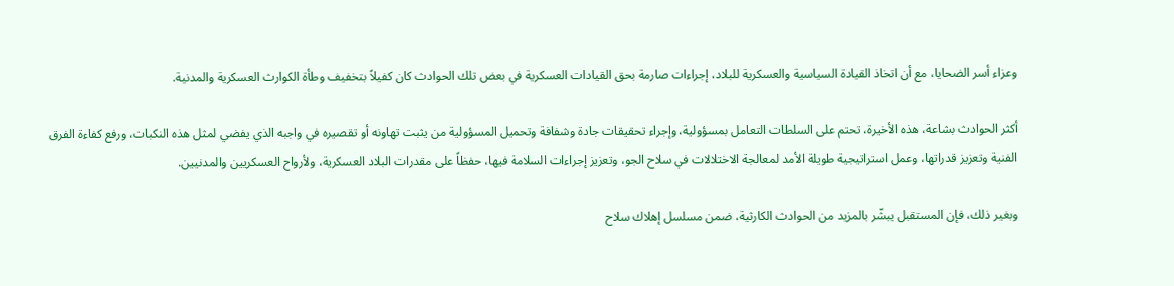وعزاء أسر الضحايا، مع أن اتخاذ القيادة السياسية والعسكرية للبلاد، إجراءات صارمة بحق القيادات العسكرية في بعض تلك الحوادث كان كفيلاً بتخفيف وطأة الكوارث العسكرية والمدنية.

أكثر الحوادث بشاعة، هذه الأخيرة، تحتم على السلطات التعامل بمسؤولية، وإجراء تحقيقات جادة وشفافة وتحميل المسؤولية من يثبت تهاونه أو تقصيره في واجبه الذي يفضي لمثل هذه النكبات، ورفع كفاءة الفرق الفنية وتعزيز قدراتها، وعمل استراتيجية طويلة الأمد لمعالجة الاختلالات في سلاح الجو، وتعزيز إجراءات السلامة فيها، حفظاً على مقدرات البلاد العسكرية، ولأرواح العسكريين والمدنيين.

وبغير ذلك، فإن المستقبل يبشّر بالمزيد من الحوادث الكارثية، ضمن مسلسل إهلاك سلاح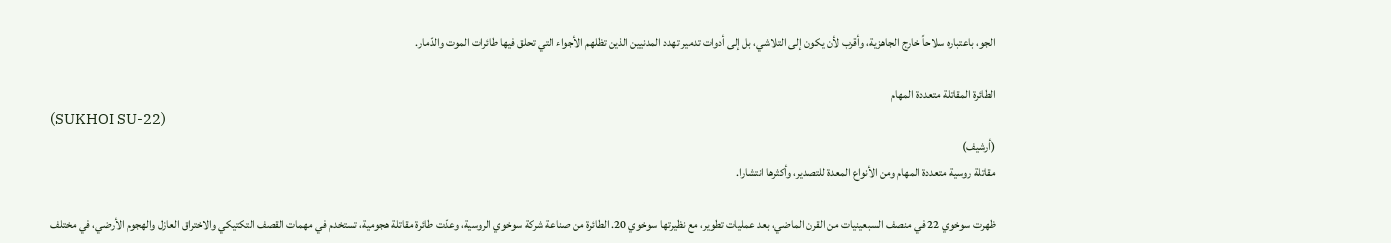الجو، باعتباره سلاحاً خارج الجاهزية، وأقرب لأن يكون إلى التلاشي، بل إلى أدوات تدمير تهدد المدنيين الذين تظلهم الأجواء التي تحلق فيها طائرات الموت والدّمار.

الطائرة المقاتلة متعددة المهام
(SUKHOI SU-22)
(أرشيف)
مقاتلة روسية متعددة المهام ومن الأنواع المعدة للتصدير، وأكثرها انتشارا.

ظهرت سوخوي 22 في منصف السبعينيات من القرن الماضي، بعد عمليات تطوير، مع نظيرتها سوخوي 20. الطائرة من صناعة شركة سوخوي الروسية، وعدّت طائرة مقاتلة هجومية، تستخدم في مهمات القصف التكتيكي والاختراق العازل والهجوم الأرضي، في مختلف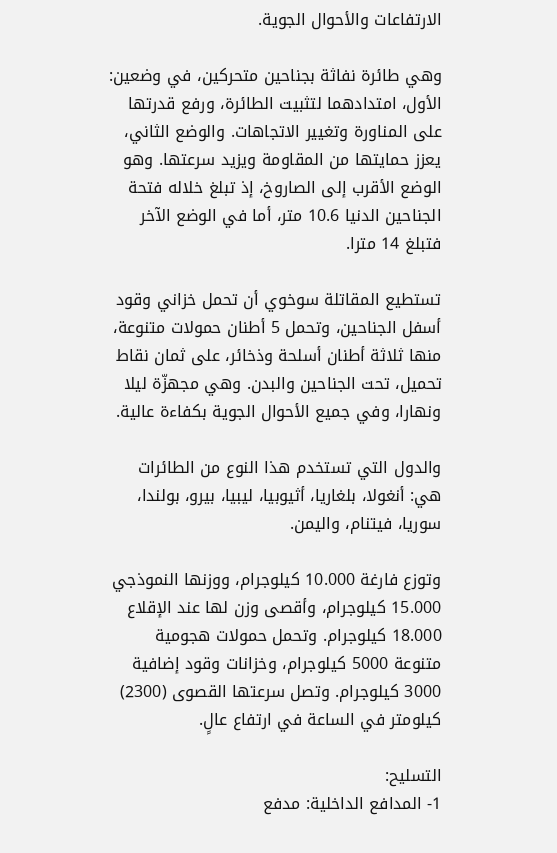الارتفاعات والأحوال الجوية.

وهي طائرة نفاثة بجناحين متحركين، في وضعين: الأول، امتدادهما لتثبيت الطائرة، ورفع قدرتها على المناورة وتغيير الاتجاهات. والوضع الثاني، يعزز حمايتها من المقاومة ويزيد سرعتها. وهو الوضع الأقرب إلى الصاروخ، إذ تبلغ خلاله فتحة الجناحين الدنيا 10.6 متر، أما في الوضع الآخر فتبلغ 14 مترا.

تستطيع المقاتلة سوخوي أن تحمل خزاني وقود أسفل الجناحين، وتحمل 5 أطنان حمولات متنوعة، منها ثلاثة أطنان أسلحة وذخائر، على ثمان نقاط تحميل، تحت الجناحين والبدن. وهي مجهزّة ليلا ونهارا، وفي جميع الأحوال الجوية بكفاءة عالية.

والدول التي تستخدم هذا النوع من الطائرات هي: أنغولا، بلغاريا، أثيوبيا، ليبيا، بيرو، بولندا، سوريا، فيتنام، واليمن.

وتوزع فارغة 10.000 كيلوجرام، ووزنها النموذجي 15.000 كيلوجرام، وأقصى وزن لها عند الإقلاع 18.000 كيلوجرام. وتحمل حمولات هجومية متنوعة 5000 كيلوجرام، وخزانات وقود إضافية 3000 كيلوجرام. وتصل سرعتها القصوى (2300) كيلومتر في الساعة في ارتفاع عالٍ.

التسليح:
1- المدافع الداخلية: مدفع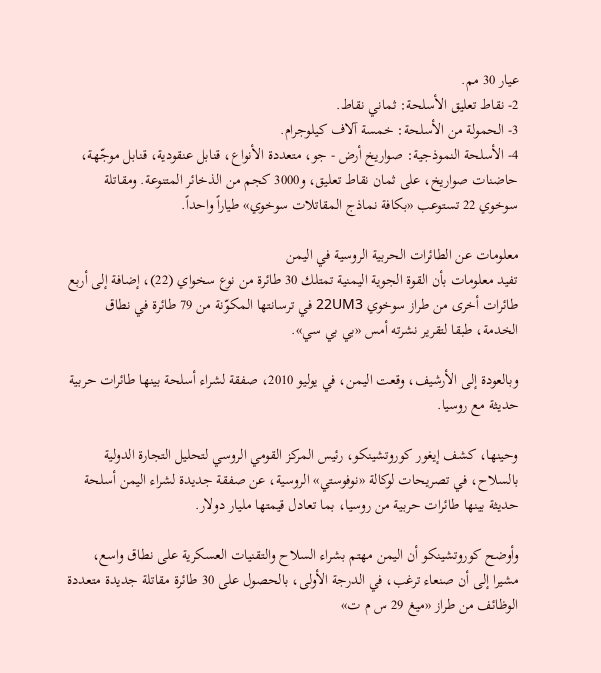عيار 30 مم.
2- نقاط تعليق الأسلحة: ثماني نقاط.
3- الحمولة من الأسلحة: خمسة آلاف كيلوجرام.
4- الأسلحة النموذجية: صواريخ أرض - جو، متعددة الأنواع، قنابل عنقودية، قنابل موجّهة، حاضنات صواريخ، على ثمان نقاط تعليق، و3000 كجم من الذخائر المتنوعة. ومقاتلة سوخوي 22 تستوعب «بكافة نماذج المقاتلات سوخوي» طياراً واحداً.

معلومات عن الطائرات الحربية الروسية في اليمن
تفيد معلومات بأن القوة الجوية اليمنية تمتلك 30 طائرة من نوع سخواي (22)، إضافة إلى أربع طائرات أخرى من طراز سوخوي 22UM3 في ترسانتها المكوّنة من 79 طائرة في نطاق الخدمة، طبقا لتقرير نشرته أمس «بي بي سي».

وبالعودة إلى الأرشيف، وقعت اليمن، في يوليو 2010، صفقة لشراء أسلحة بينها طائرات حربية حديثة مع روسيا.

وحينها، كشف إيغور كوروتشينكو، رئيس المركز القومي الروسي لتحليل التجارة الدولية بالسلاح، في تصريحات لوكالة «نوفوستي» الروسية، عن صفقة جديدة لشراء اليمن أسلحة حديثة بينها طائرات حربية من روسيا، بما تعادل قيمتها مليار دولار.

وأوضح كوروتشينكو أن اليمن مهتم بشراء السلاح والتقنيات العسكرية على نطاق واسع، مشيرا إلى أن صنعاء ترغب، في الدرجة الأولى، بالحصول على 30 طائرة مقاتلة جديدة متعددة الوظائف من طراز «ميغ 29 س م ت»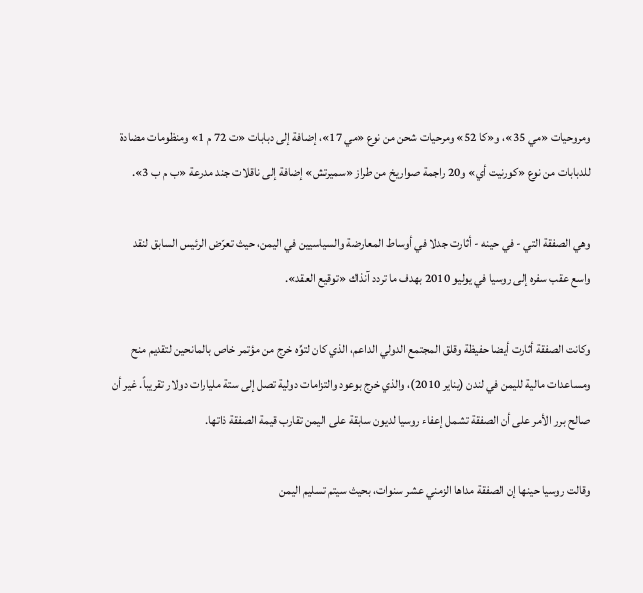ومروحيات «مي 35»، و«كا 52» ومرحيات شحن من نوع «مي 17»، إضافة إلى دبابات «ت 72 م 1» ومنظومات مضادة للدبابات من نوع «كورنيت أي» و20 راجمة صواريخ من طراز «سميرتش» إضافة إلى ناقلات جند مدرعة «ب م ب 3».

وهي الصفقة التي - في حينه - أثارت جدلا في أوساط المعارضة والسياسيين في اليمن، حيث تعرّض الرئيس السابق لنقد واسع عقب سفره إلى روسيا في يوليو 2010 بهدف ما تردد آنذاك «توقيع العقد».

وكانت الصفقة أثارت أيضا حفيظة وقلق المجتمع الدولي الداعم، الذي كان لتوِّه خرج من مؤتمر خاص بالمانحين لتقديم منح ومساعدات مالية لليمن في لندن (يناير 2010)، والذي خرج بوعود والتزامات دولية تصل إلى ستة مليارات دولار تقريباً. غير أن صالح برر الأمر على أن الصفقة تشمل إعفاء روسيا لديون سابقة على اليمن تقارب قيمة الصفقة ذاتها.

وقالت روسيا حينها إن الصفقة مداها الزمني عشر سنوات، بحيث سيتم تسليم اليمن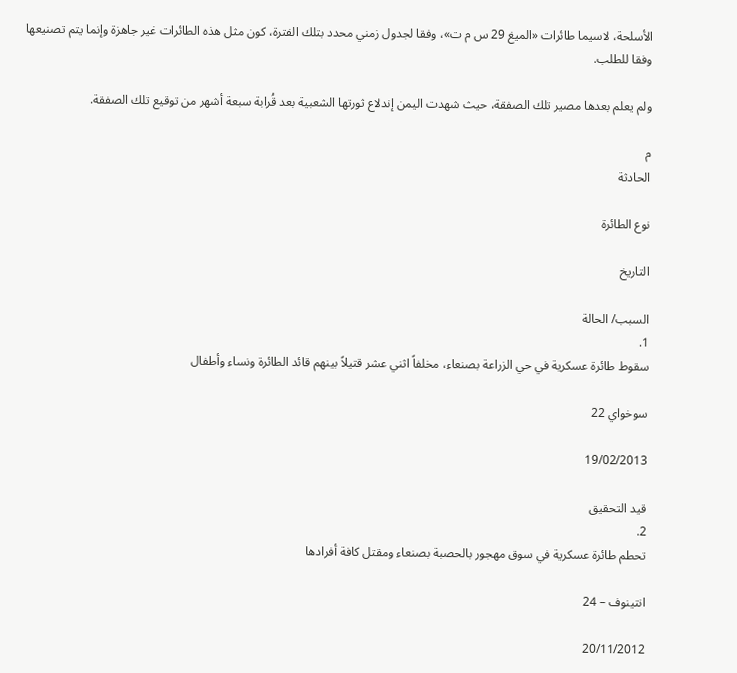الأسلحة، لاسيما طائرات «الميغ 29 س م ت»، وفقا لجدول زمني محدد بتلك الفترة، كون مثل هذه الطائرات غير جاهزة وإنما يتم تصنيعها وفقا للطلب.

ولم يعلم بعدها مصير تلك الصفقة، حيث شهدت اليمن إندلاع ثورتها الشعبية بعد قُرابة سبعة أشهر من توقيع تلك الصفقة.

م
الحادثة

نوع الطائرة

التاريخ

السبب/ الحالة
1.
سقوط طائرة عسكرية في حي الزراعة بصنعاء، مخلفاً اثني عشر قتيلاً بينهم قائد الطائرة ونساء وأطفال

سوخواي 22

19/02/2013

قيد التحقيق
2.
تحطم طائرة عسكرية في سوق مهجور بالحصبة بصنعاء ومقتل كافة أفرادها

انتينوف – 24

20/11/2012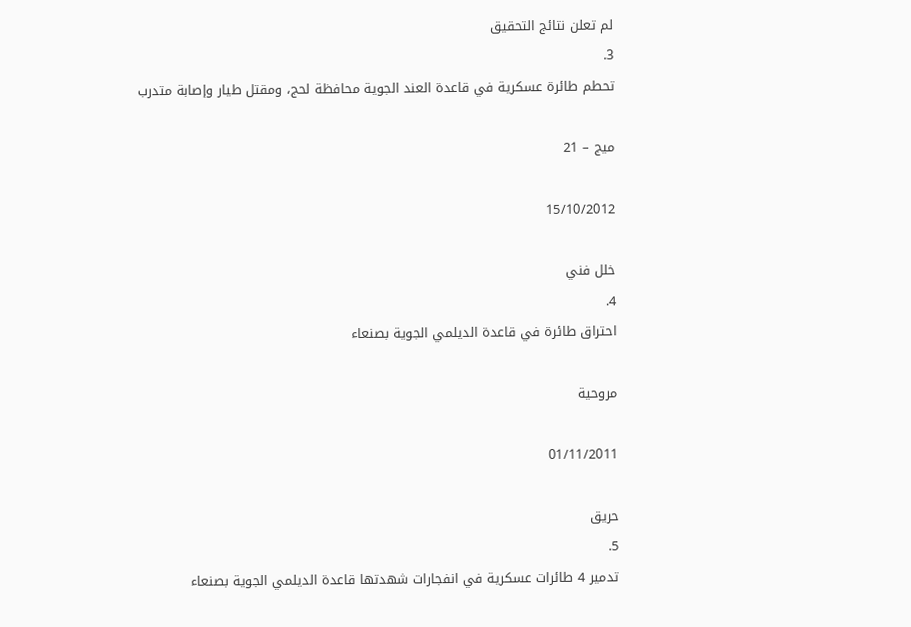لم تعلن نتائج التحقيق
3.
تحطم طائرة عسكرية في قاعدة العند الجوية محافظة لحج، ومقتل طيار وإصابة متدرب

ميج – 21

15/10/2012

خلل فني
4.
احتراق طائرة في قاعدة الديلمي الجوية بصنعاء

مروحية

01/11/2011

حريق
5.
تدمير 4 طائرات عسكرية في انفجارات شهدتها قاعدة الديلمي الجوية بصنعاء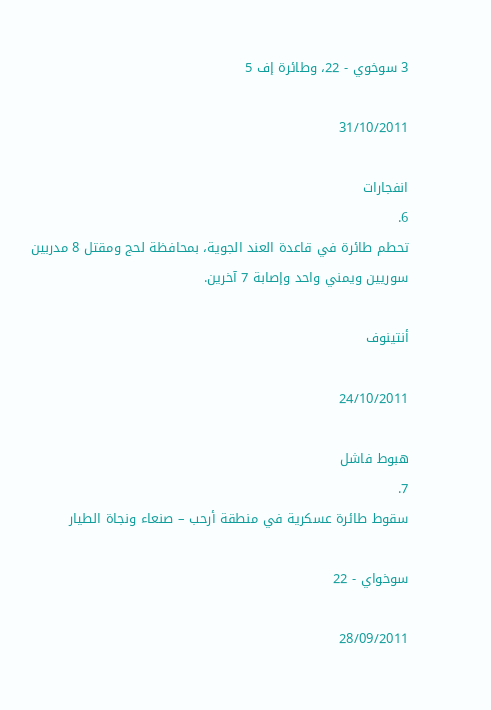3 سوخوي - 22، وطائرة إف 5

31/10/2011

انفجارات
6.
تحطم طائرة في قاعدة العند الجوية، بمحافظة لحج ومقتل 8 مدربين سوريين ويمني واحد وإصابة 7 آخرين.

أنتينوف

24/10/2011

هبوط فاشل
7.
سقوط طائرة عسكرية في منطقة أرحب – صنعاء ونجاة الطيار

سوخواي - 22

28/09/2011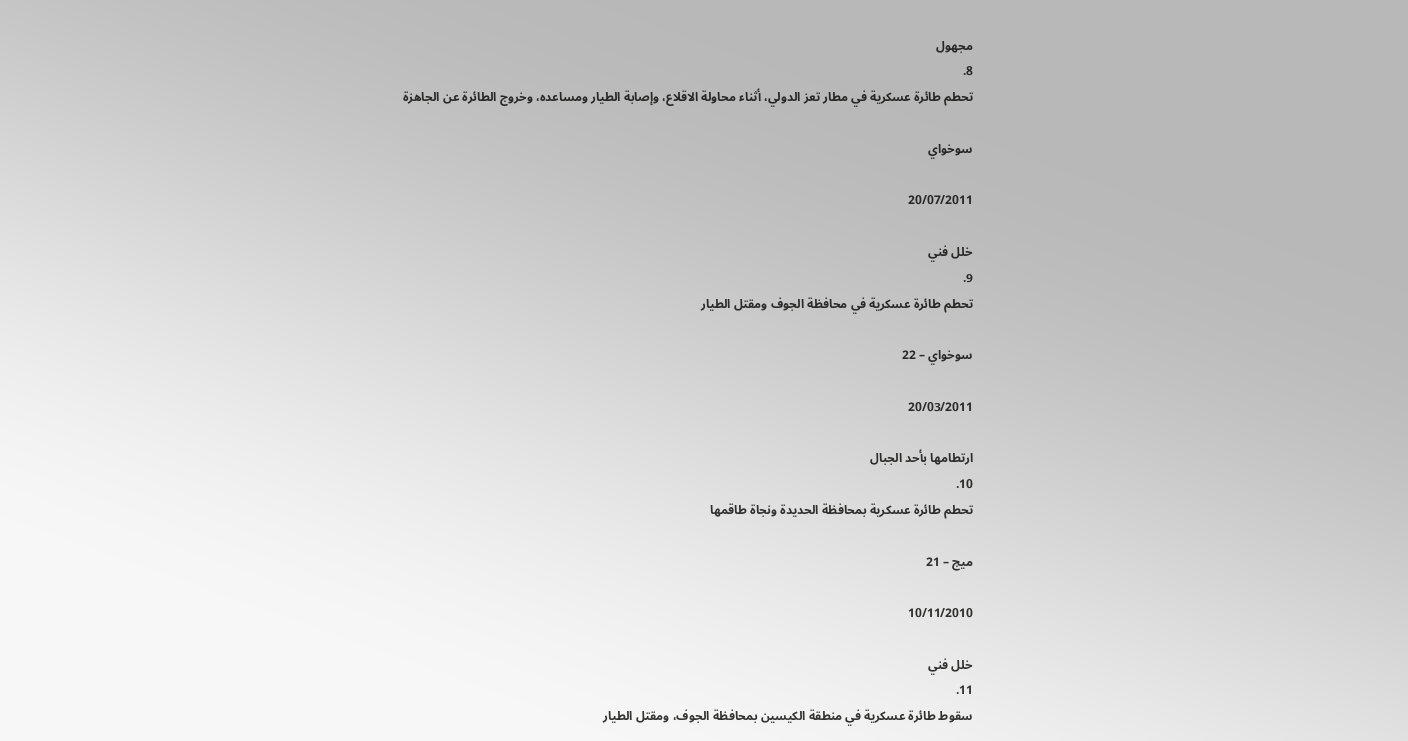مجهول
8.
تحطم طائرة عسكرية في مطار تعز الدولي، أثناء محاولة الاقلاع، وإصابة الطيار ومساعده، وخروج الطائرة عن الجاهزة

سوخواي

20/07/2011

خلل فني
9.
تحطم طائرة عسكرية في محافظة الجوف ومقتل الطيار

سوخواي – 22

20/03/2011

ارتطامها بأحد الجبال
10.
تحطم طائرة عسكرية بمحافظة الحديدة ونجاة طاقمها

ميج – 21

10/11/2010

خلل فني
11.
سقوط طائرة عسكرية في منطقة الكيسين بمحافظة الجوف، ومقتل الطيار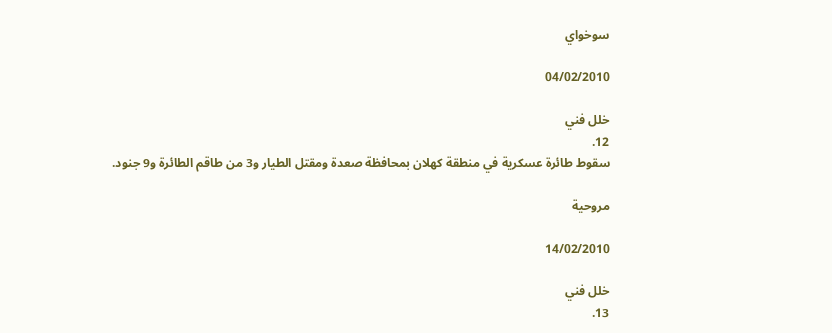سوخواي

04/02/2010

خلل فني
12.
سقوط طائرة عسكرية في منطقة كهلان بمحافظة صعدة ومقتل الطيار و3 من طاقم الطائرة و9 جنود.

مروحية

14/02/2010

خلل فني
13.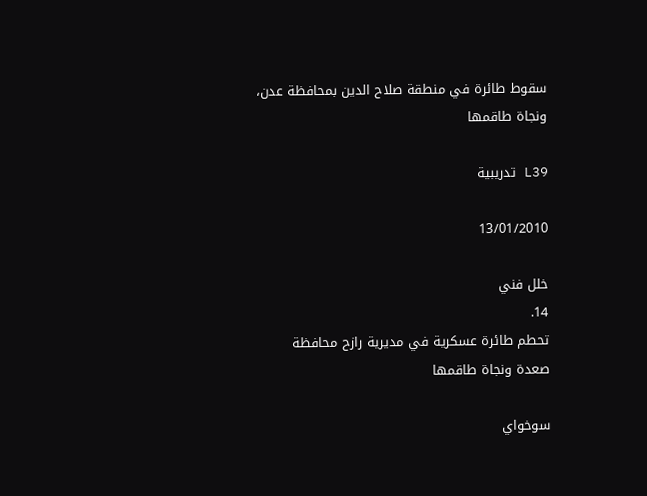سقوط طائرة في منطقة صلاح الدين بمحافظة عدن، ونجاة طاقمها

L39 تدريبية

13/01/2010

خلل فني
14.
تحطم طائرة عسكرية في مديرية رازح محافظة صعدة ونجاة طاقمها

سوخواي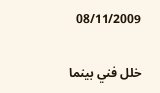08/11/2009

خلل فني بينما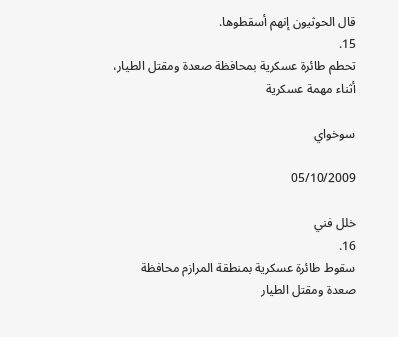قال الحوثيون إنهم أسقطوها.
15.
تحطم طائرة عسكرية بمحافظة صعدة ومقتل الطيار، أثناء مهمة عسكرية

سوخواي

05/10/2009

خلل فني
16.
سقوط طائرة عسكرية بمنطقة المرازم محافظة صعدة ومقتل الطيار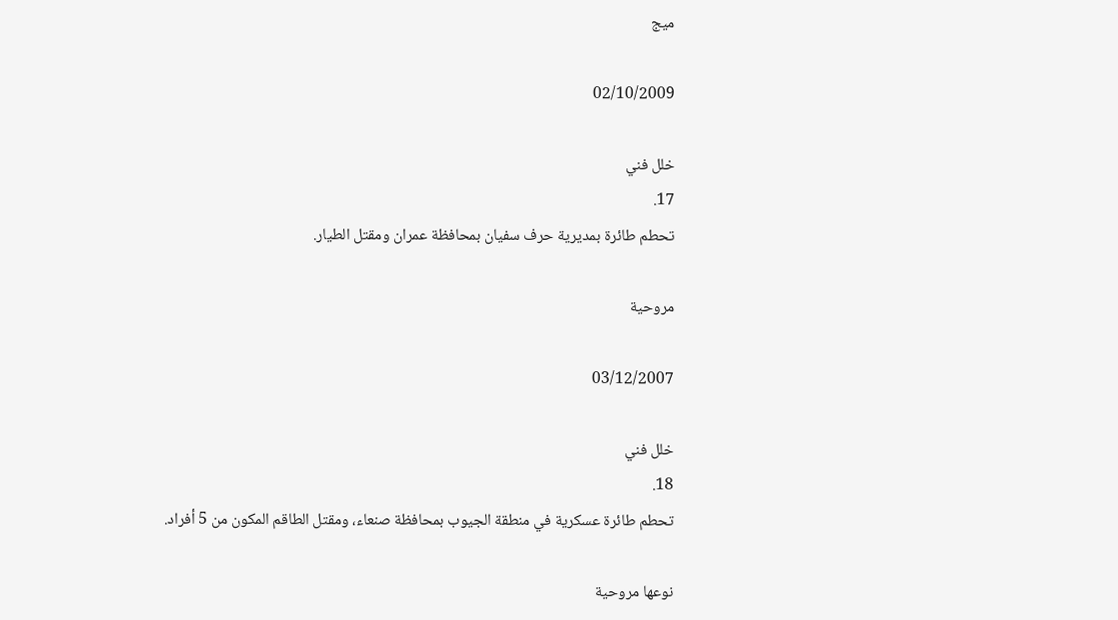ميج

02/10/2009

خلل فني
17.
تحطم طائرة بمديرية حرف سفيان بمحافظة عمران ومقتل الطيار.

مروحية

03/12/2007

خلل فني
18.
تحطم طائرة عسكرية في منطقة الجيوب بمحافظة صنعاء، ومقتل الطاقم المكون من 5 أفراد.

نوعها مروحية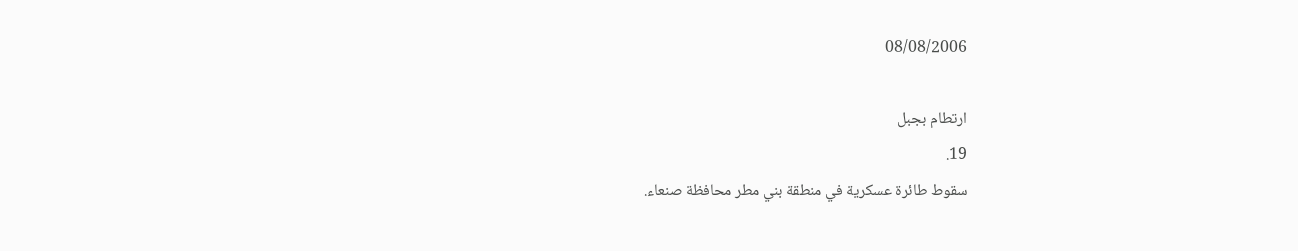08/08/2006

ارتطام بجبل
19.
سقوط طائرة عسكرية في منطقة بني مطر محافظة صنعاء.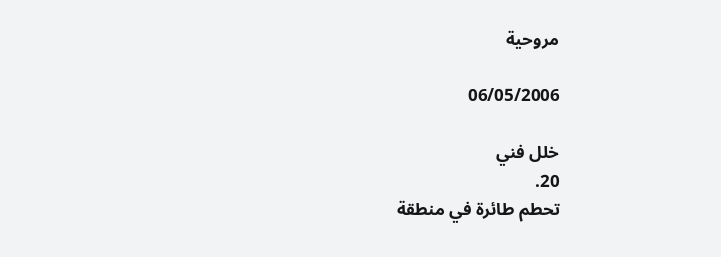مروحية

06/05/2006

خلل فني
20.
تحطم طائرة في منطقة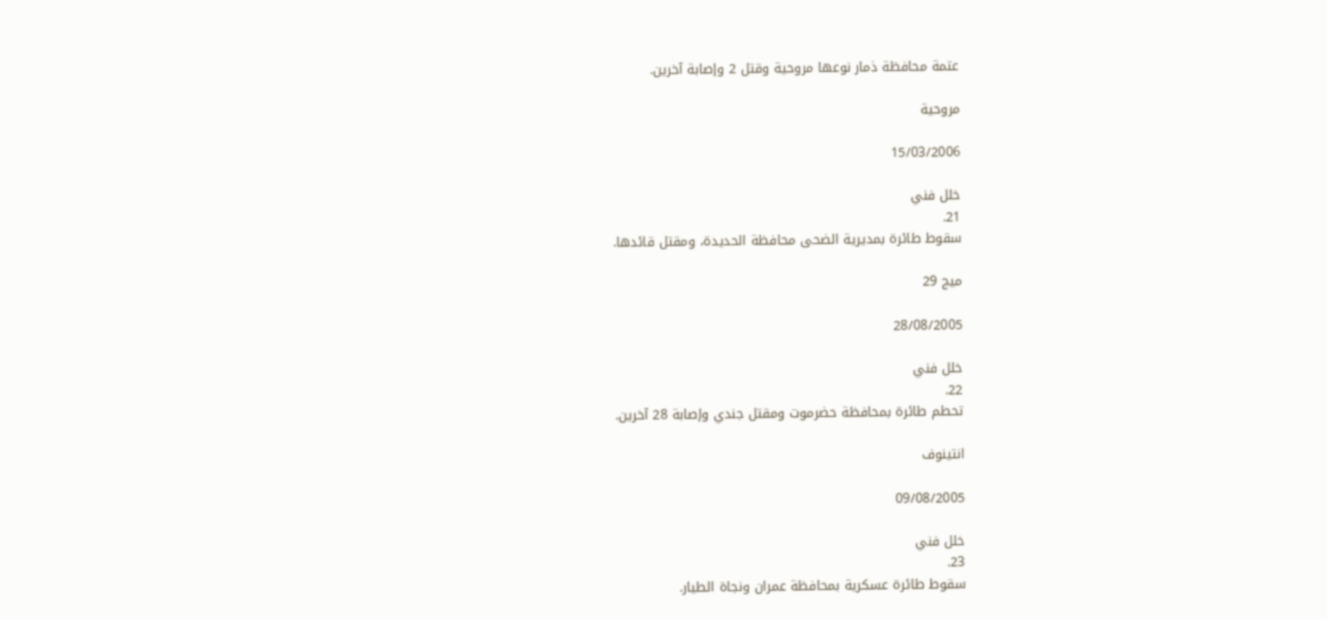عتمة محافظة ذمار نوعها مروحية وقتل 2 وإصابة آخرين.

مروحية

15/03/2006

خلل فني
21.
سقوط طائرة بمديرية الضحى محافظة الحديدة، ومقتل قائدها.

ميج 29

28/08/2005

خلل فني
22.
تحطم طائرة بمحافظة حضرموت ومقتل جندي وإصابة 28 آخرين.

انتينوف

09/08/2005

خلل فني
23.
سقوط طائرة عسكرية بمحافظة عمران ونجاة الطيار.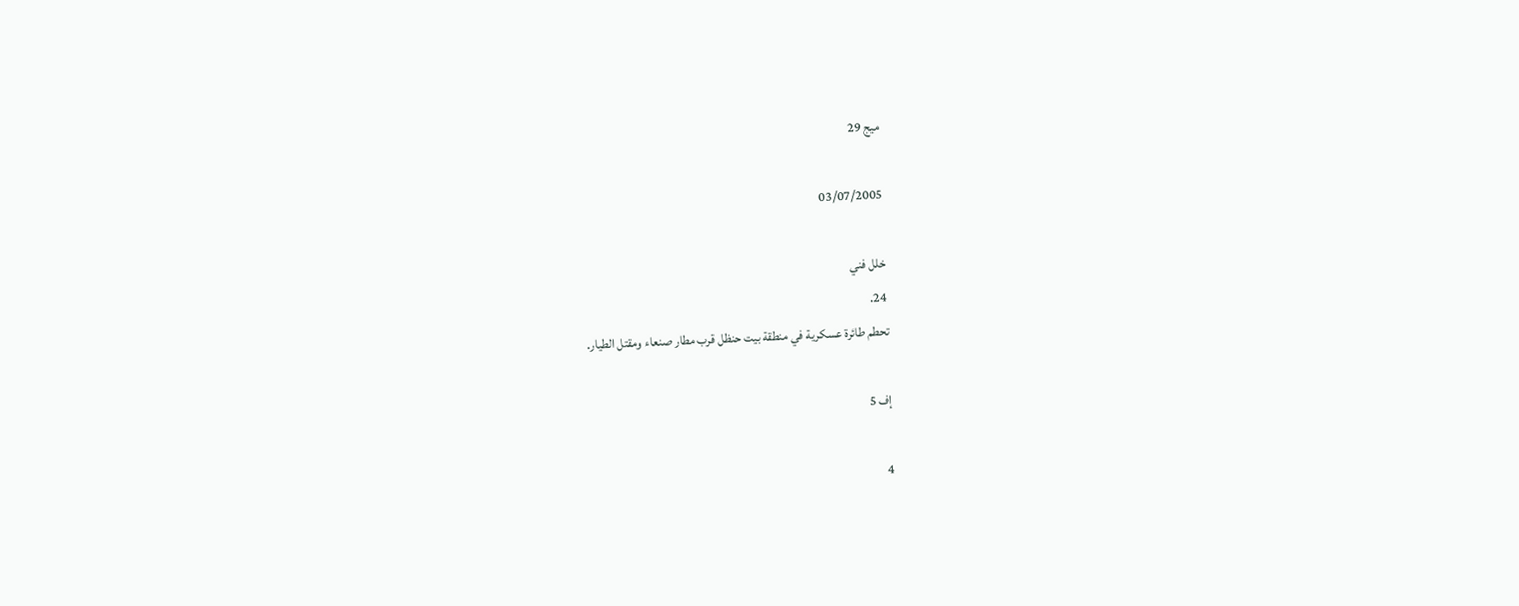ميج 29

03/07/2005

خلل فني
24.
تحطم طائرة عسكرية في منطقة بيت حنظل قرب مطار صنعاء ومقتل الطيار.

إف 5

4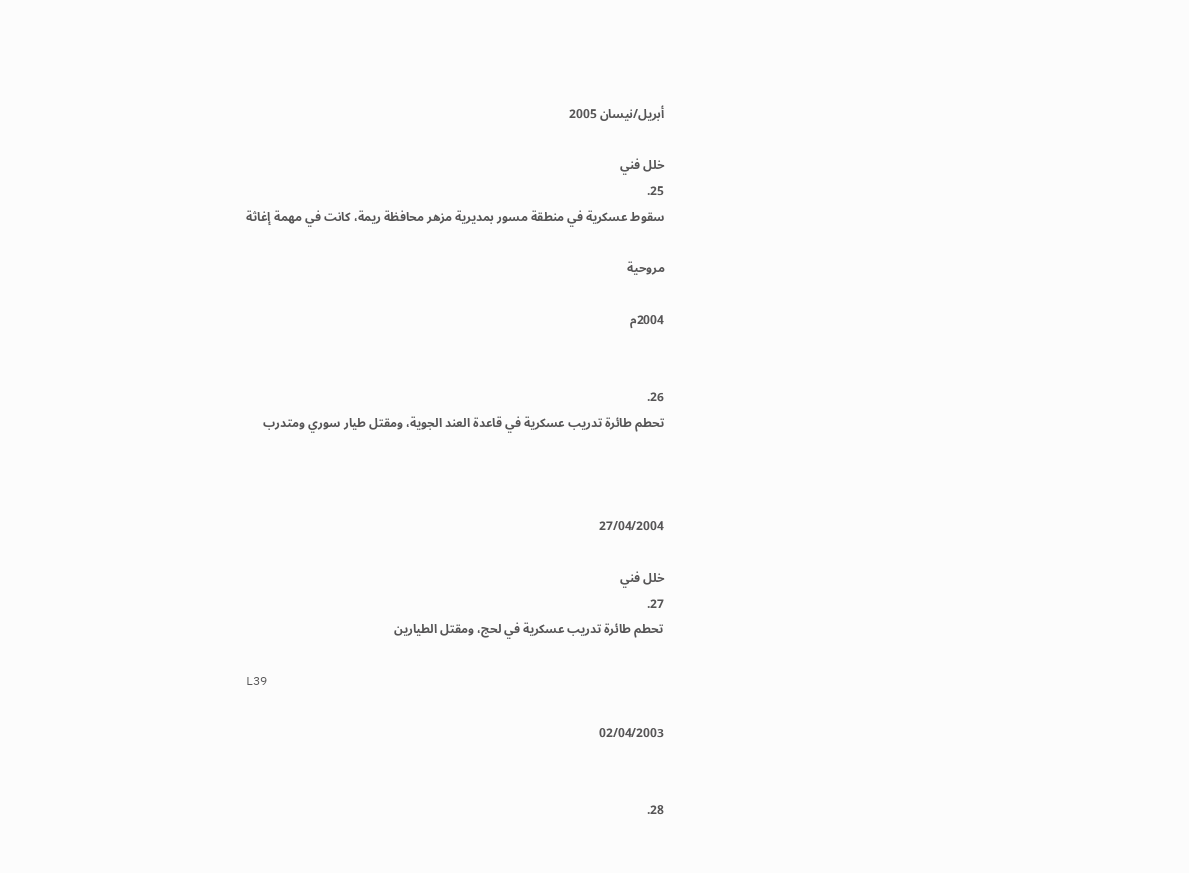أبريل/نيسان 2005

خلل فني
25.
سقوط عسكرية في منطقة مسور بمديرية مزهر محافظة ريمة، كانت في مهمة إغاثة

مروحية

2004م


26.
تحطم طائرة تدريب عسكرية في قاعدة العند الجوية، ومقتل طيار سوري ومتدرب



27/04/2004

خلل فني
27.
تحطم طائرة تدريب عسكرية في لحج، ومقتل الطيارين

L39

02/04/2003


28.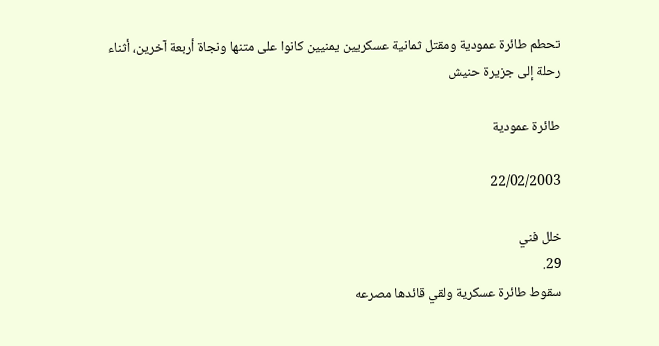تحطم طائرة عمودية ومقتل ثمانية عسكريين يمنيين كانوا على متنها ونجاة أربعة آخرين، أثناء رحلة إلى جزيرة حنيش

طائرة عمودية

22/02/2003

خلل فني
29.
سقوط طائرة عسكرية ولقي قائدها مصرعه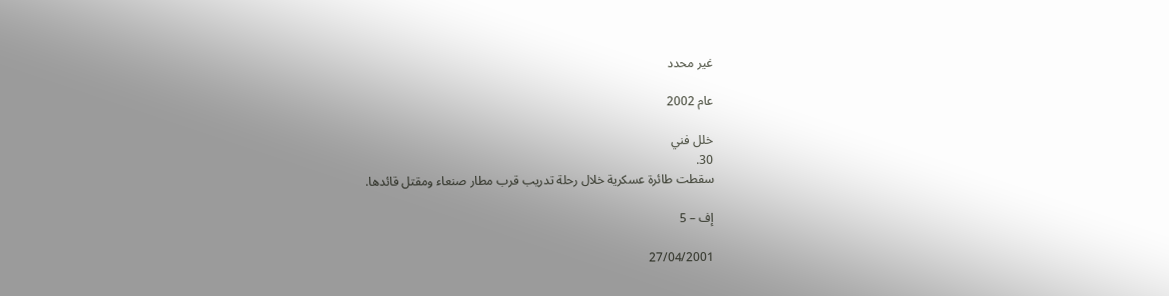غير محدد

عام 2002

خلل فني
30.
سقطت طائرة عسكرية خلال رحلة تدريب قرب مطار صنعاء ومقتل قائدها.

إف – 5

27/04/2001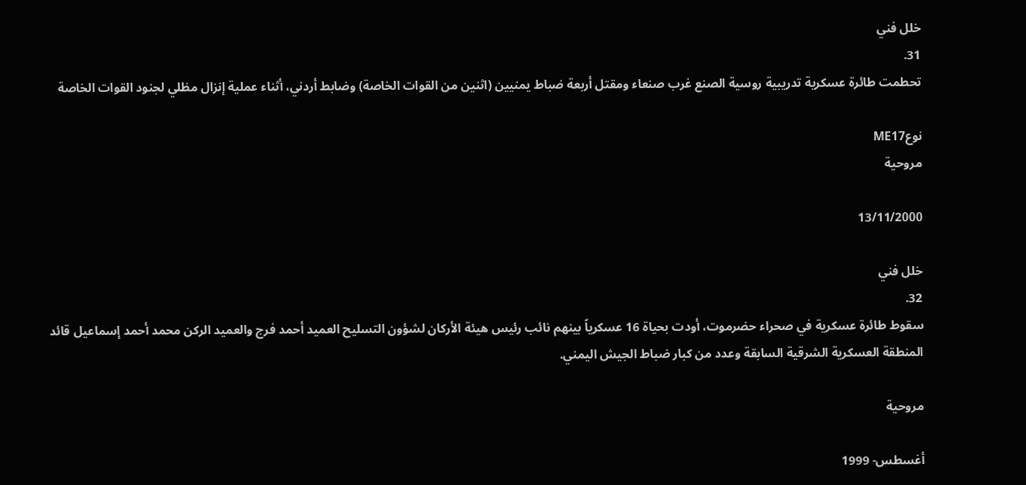خلل فني
31.
تحطمت طائرة عسكرية تدريبية روسية الصنع غرب صنعاء ومقتل أربعة ضباط يمنيين (اثنين من القوات الخاصة) وضابط أردني، أثناء عملية إنزال مظلي لجنود القوات الخاصة

نوعME17
مروحية

13/11/2000

خلل فني
32.
سقوط طائرة عسكرية في صحراء حضرموت، أودت بحياة 16 عسكرياً بينهم نائب رئيس هيئة الأركان لشؤون التسليح العميد أحمد فرج والعميد الركن محمد أحمد إسماعيل قائد المنطقة العسكرية الشرقية السابقة وعدد من كبار ضباط الجيش اليمني.

مروحية

أغسطس- 1999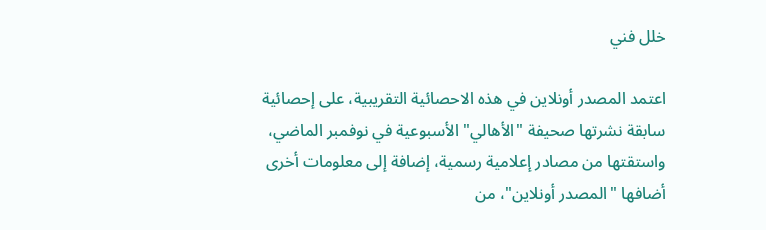خلل فني

اعتمد المصدر أونلاين في هذه الاحصائية التقريبية، على إحصائية سابقة نشرتها صحيفة "الأهالي" الأسبوعية في نوفمبر الماضي، واستقتها من مصادر إعلامية رسمية، إضافة إلى معلومات أخرى أضافها "المصدر أونلاين"، من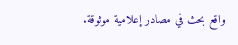واقع بحث في مصادر إعلامية موثوقة.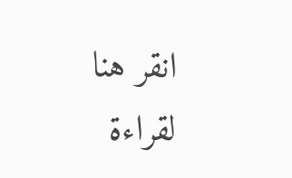انقر هنا لقراءة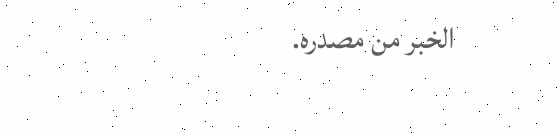الخبر من مصدره.